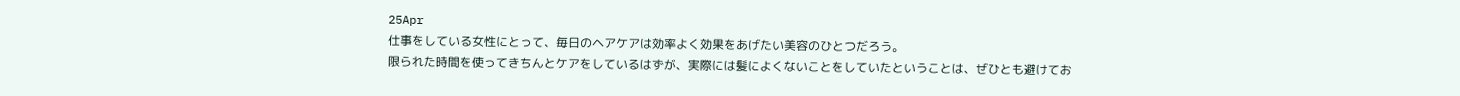25Apr
仕事をしている女性にとって、毎日のヘアケアは効率よく効果をあげたい美容のひとつだろう。
限られた時間を使ってきちんとケアをしているはずが、実際には髪によくないことをしていたということは、ぜひとも避けてお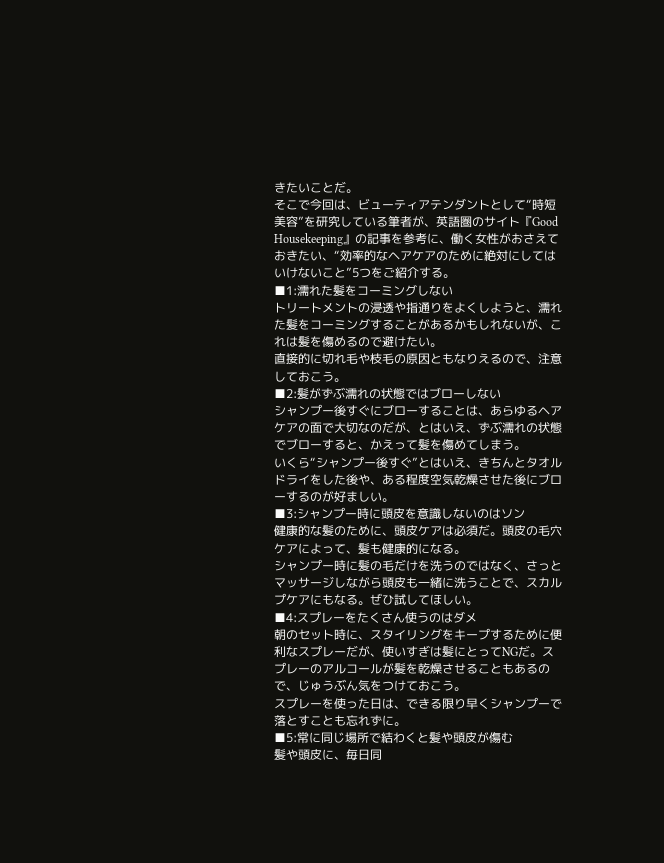きたいことだ。
そこで今回は、ビューティアテンダントとして“時短美容”を研究している筆者が、英語圏のサイト『Good Housekeeping』の記事を参考に、働く女性がおさえておきたい、“効率的なヘアケアのために絶対にしてはいけないこと”5つをご紹介する。
■1:濡れた髪をコーミングしない
トリートメントの浸透や指通りをよくしようと、濡れた髪をコーミングすることがあるかもしれないが、これは髪を傷めるので避けたい。
直接的に切れ毛や枝毛の原因ともなりえるので、注意しておこう。
■2:髪がずぶ濡れの状態ではブローしない
シャンプー後すぐにブローすることは、あらゆるヘアケアの面で大切なのだが、とはいえ、ずぶ濡れの状態でブローすると、かえって髪を傷めてしまう。
いくら“シャンプー後すぐ”とはいえ、きちんとタオルドライをした後や、ある程度空気乾燥させた後にブローするのが好ましい。
■3:シャンプー時に頭皮を意識しないのはソン
健康的な髪のために、頭皮ケアは必須だ。頭皮の毛穴ケアによって、髪も健康的になる。
シャンプー時に髪の毛だけを洗うのではなく、さっとマッサージしながら頭皮も一緒に洗うことで、スカルプケアにもなる。ぜひ試してほしい。
■4:スプレーをたくさん使うのはダメ
朝のセット時に、スタイリングをキープするために便利なスプレーだが、使いすぎは髪にとってNGだ。スプレーのアルコールが髪を乾燥させることもあるので、じゅうぶん気をつけておこう。
スプレーを使った日は、できる限り早くシャンプーで落とすことも忘れずに。
■5:常に同じ場所で結わくと髪や頭皮が傷む
髪や頭皮に、毎日同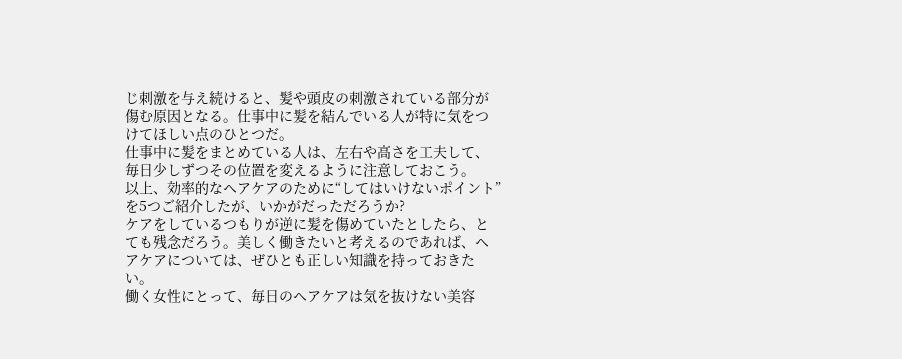じ刺激を与え続けると、髪や頭皮の刺激されている部分が傷む原因となる。仕事中に髪を結んでいる人が特に気をつけてほしい点のひとつだ。
仕事中に髪をまとめている人は、左右や高さを工夫して、毎日少しずつその位置を変えるように注意しておこう。
以上、効率的なヘアケアのために“してはいけないポイント”を5つご紹介したが、いかがだっただろうか?
ケアをしているつもりが逆に髪を傷めていたとしたら、とても残念だろう。美しく働きたいと考えるのであれば、ヘアケアについては、ぜひとも正しい知識を持っておきたい。
働く女性にとって、毎日のヘアケアは気を抜けない美容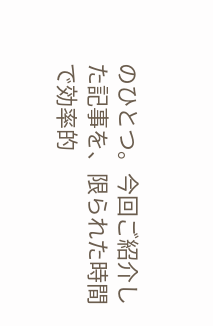のひとつ。今回ご紹介した記事を、限られた時間で効率的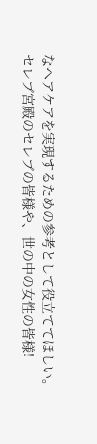なヘアケアを実現するための参考として役立ててほしい。
セレブ宮殿のセレブの皆様や、世の中の女性の皆様!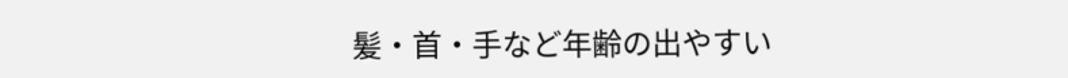髪・首・手など年齢の出やすい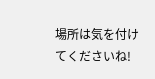場所は気を付けてくださいね!